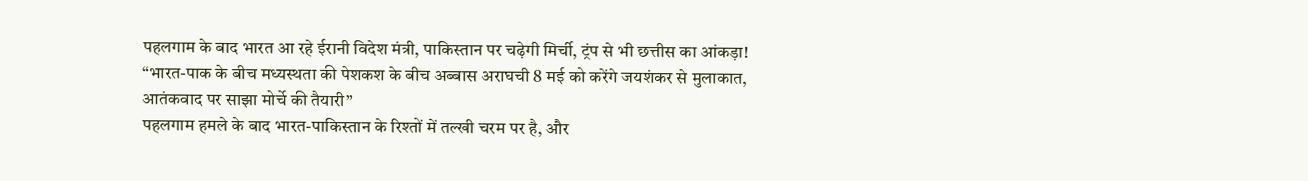पहलगाम के बाद भारत आ रहे ईरानी विदेश मंत्री, पाकिस्तान पर चढ़ेगी मिर्ची, ट्रंप से भी छत्तीस का आंकड़ा!
“भारत-पाक के बीच मध्यस्थता की पेशकश के बीच अब्बास अराघची 8 मई को करेंगे जयशंकर से मुलाकात, आतंकवाद पर साझा मोर्चे की तैयारी”
पहलगाम हमले के बाद भारत-पाकिस्तान के रिश्तों में तल्खी चरम पर है, और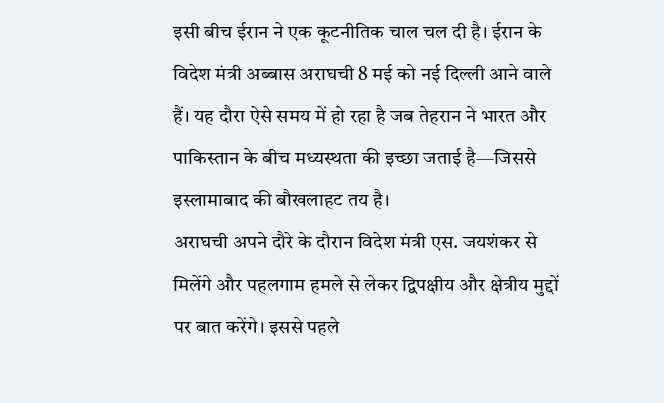इसी बीच ईरान ने एक कूटनीतिक चाल चल दी है। ईरान के विदेश मंत्री अब्बास अराघची 8 मई को नई दिल्ली आने वाले हैं। यह दौरा ऐसे समय में हो रहा है जब तेहरान ने भारत और पाकिस्तान के बीच मध्यस्थता की इच्छा जताई है—जिससे इस्लामाबाद की बौखलाहट तय है।
अराघची अपने दौरे के दौरान विदेश मंत्री एस. जयशंकर से मिलेंगे और पहलगाम हमले से लेकर द्विपक्षीय और क्षेत्रीय मुद्दों पर बात करेंगे। इससे पहले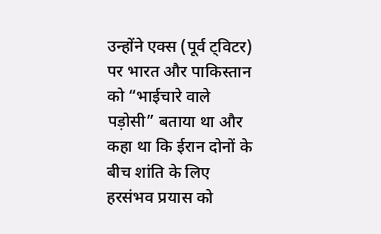उन्होंने एक्स (पूर्व ट्विटर) पर भारत और पाकिस्तान को “भाईचारे वाले पड़ोसी” बताया था और कहा था कि ईरान दोनों के बीच शांति के लिए हरसंभव प्रयास को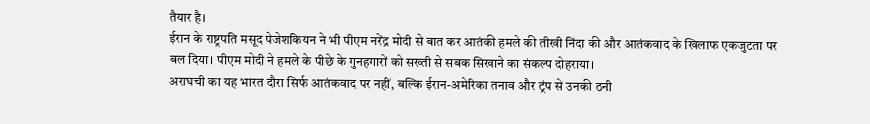तैयार है।
ईरान के राष्ट्रपति मसूद पेजेशकियन ने भी पीएम नरेंद्र मोदी से बात कर आतंकी हमले की तीखी निंदा की और आतंकवाद के खिलाफ एकजुटता पर बल दिया। पीएम मोदी ने हमले के पीछे के गुनहगारों को सख्ती से सबक सिखाने का संकल्प दोहराया।
अराघची का यह भारत दौरा सिर्फ आतंकवाद पर नहीं, बल्कि ईरान-अमेरिका तनाव और ट्रंप से उनकी ठनी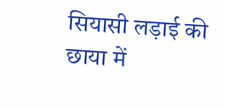सियासी लड़ाई की छाया में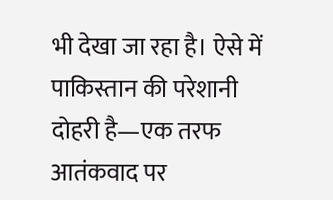भी देखा जा रहा है। ऐसे में पाकिस्तान की परेशानी दोहरी है—एक तरफ आतंकवाद पर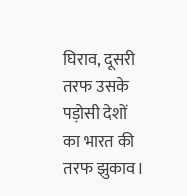घिराव, दूसरी तरफ उसके पड़ोसी देशों का भारत की तरफ झुकाव।